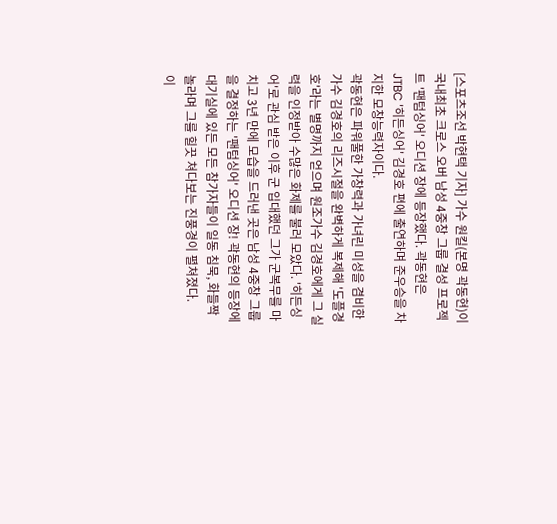[스포츠조선 박현택 기자] 가수 원킬(본명 곽동현)이 국내최초 크로스 오버 남성 4중창 그룹 결성 프로젝트 '팬텀싱어' 오디션 장에 등장했다. 곽동현은 JTBC '히든싱어' 김경호 편에 출연하며 준우승을 차지한 모창능력자이다.
곽동현은 파워풀한 가창력과 가녀린 미성을 겸비한 가수 김경호의 리즈시절을 완벽하게 복제해 '도플경호'라는 별명까지 얻으며 원조가수 김경호에게 그 실력을 인정받아 수많은 화제를 불러 모았다. '히든싱어'로 관심 받은 이후 군 입대했던 그가 군복무를 마치고 3년 만에 모습을 드러낸 곳은 남성 4중창 그룹을 결정하는 '팬텀싱어' 오디션 장! 곽동현의 등장에 대기실에 있든 모든 참가자들이 일동 침묵, 화들짝 놀라며 그를 힐끗 쳐다보는 진풍경이 펼쳐졌다.
이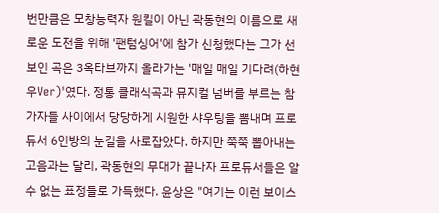번만큼은 모창능력자 원킬이 아닌 곽동현의 이름으로 새로운 도전을 위해 '팬텀싱어'에 참가 신청했다는 그가 선보인 곡은 3옥타브까지 올라가는 '매일 매일 기다려(하현우Ver)'였다. 정통 클래식곡과 뮤지컬 넘버를 부르는 참가자들 사이에서 당당하게 시원한 샤우팅을 뽐내며 프로듀서 6인방의 눈길을 사로잡았다. 하지만 쭉쭉 뽑아내는 고음과는 달리, 곽동현의 무대가 끝나자 프로듀서들은 알 수 없는 표정들로 가득했다. 윤상은 "여기는 이런 보이스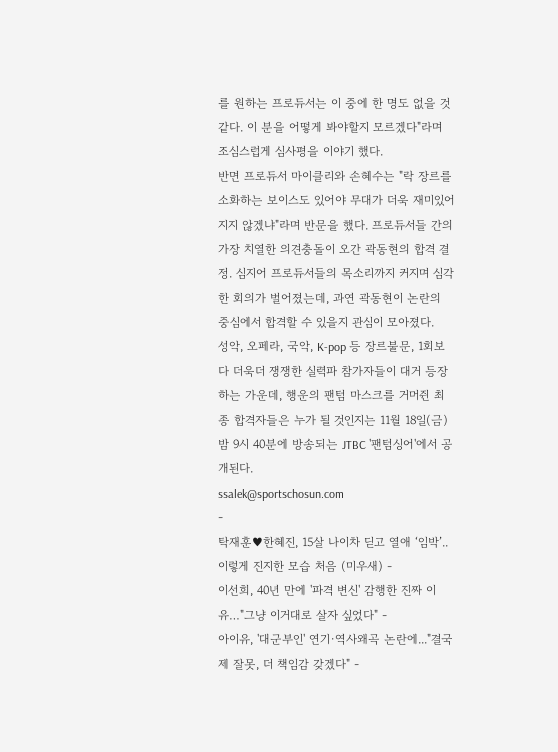를 원하는 프로듀서는 이 중에 한 명도 없을 것 같다. 이 분을 어떻게 봐야할지 모르겠다"라며 조심스럽게 심사평을 이야기 했다.
반면 프로듀서 마이클리와 손혜수는 "락 장르를 소화하는 보이스도 있어야 무대가 더욱 재미있어지지 않겠냐"라며 반문을 했다. 프로듀서들 간의 가장 치열한 의견충돌이 오간 곽동현의 합격 결정. 심지어 프로듀서들의 목소리까지 커지며 심각한 회의가 벌어졌는데, 과연 곽동현이 논란의 중심에서 합격할 수 있을지 관심이 모아졌다.
성악, 오페라, 국악, K-pop 등 장르불문, 1회보다 더욱더 쟁쟁한 실력파 참가자들이 대거 등장하는 가운데, 행운의 팬텀 마스크를 거머쥔 최종 합격자들은 누가 될 것인지는 11월 18일(금) 밤 9시 40분에 방송되는 JTBC '팬텀싱어'에서 공개된다.
ssalek@sportschosun.com
-
탁재훈♥한혜진, 15살 나이차 딛고 열애 ‘임박’..이렇게 진지한 모습 처음 (미우새) -
이선희, 40년 만에 '파격 변신' 감행한 진짜 이유…"그냥 이거대로 살자 싶었다" -
아이유, '대군부인' 연기·역사왜곡 논란에..."결국 제 잘못, 더 책임감 갖겠다" -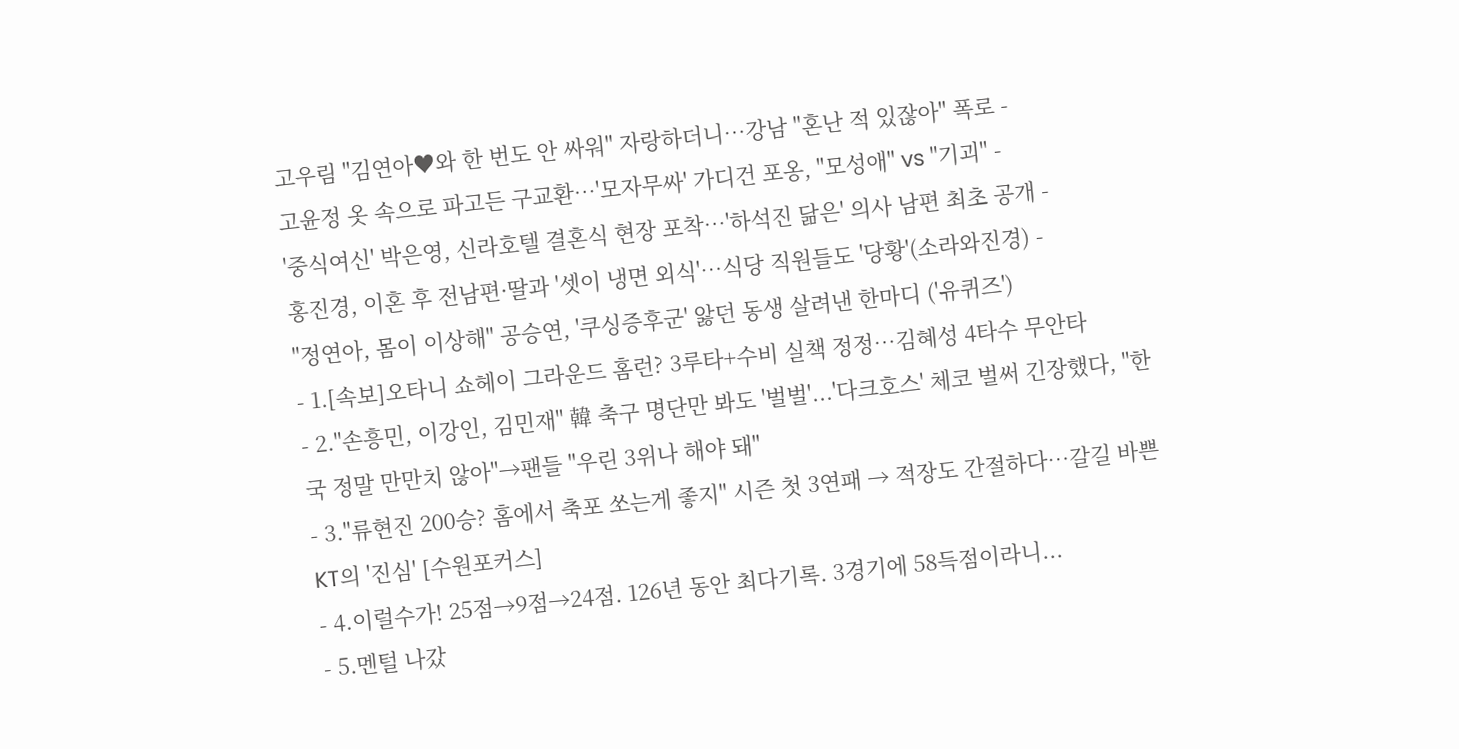고우림 "김연아♥와 한 번도 안 싸워" 자랑하더니…강남 "혼난 적 있잖아" 폭로 -
고윤정 옷 속으로 파고든 구교환…'모자무싸' 가디건 포옹, "모성애" vs "기괴" -
'중식여신' 박은영, 신라호텔 결혼식 현장 포착…'하석진 닮은' 의사 남편 최초 공개 -
홍진경, 이혼 후 전남편·딸과 '셋이 냉면 외식'…식당 직원들도 '당황'(소라와진경) -
"정연아, 몸이 이상해" 공승연, '쿠싱증후군' 앓던 동생 살려낸 한마디 ('유퀴즈')
- 1.[속보]오타니 쇼헤이 그라운드 홈런? 3루타+수비 실책 정정…김혜성 4타수 무안타
- 2."손흥민, 이강인, 김민재" 韓 축구 명단만 봐도 '벌벌'...'다크호스' 체코 벌써 긴장했다, "한국 정말 만만치 않아"→팬들 "우린 3위나 해야 돼"
- 3."류현진 200승? 홈에서 축포 쏘는게 좋지" 시즌 첫 3연패 → 적장도 간절하다…갈길 바쁜 KT의 '진심' [수원포커스]
- 4.이럴수가! 25점→9점→24점. 126년 동안 최다기록. 3경기에 58득점이라니...
- 5.멘털 나갔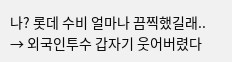나? 롯데 수비 얼마나 끔찍했길래.. → 외국인투수 갑자기 웃어버렸다